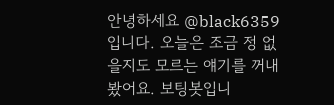안녕하세요 @black6359 입니다. 오늘은 조금 정 없을지도 모르는 얘기를 꺼내봤어요. 보팅봇입니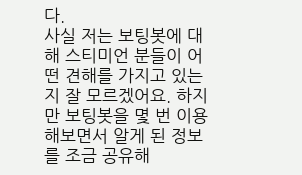다.
사실 저는 보팅봇에 대해 스티미언 분들이 어떤 견해를 가지고 있는지 잘 모르겠어요. 하지만 보팅봇을 몇 번 이용해보면서 알게 된 정보를 조금 공유해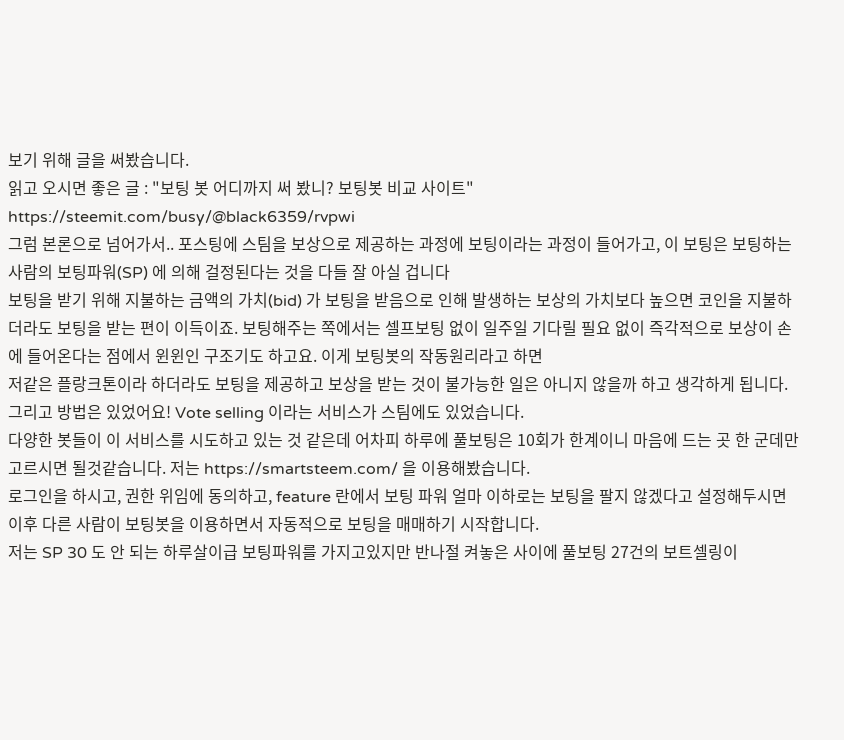보기 위해 글을 써봤습니다.
읽고 오시면 좋은 글 : "보팅 봇 어디까지 써 봤니? 보팅봇 비교 사이트"
https://steemit.com/busy/@black6359/rvpwi
그럼 본론으로 넘어가서.. 포스팅에 스팀을 보상으로 제공하는 과정에 보팅이라는 과정이 들어가고, 이 보팅은 보팅하는 사람의 보팅파워(SP) 에 의해 걸정된다는 것을 다들 잘 아실 겁니다
보팅을 받기 위해 지불하는 금액의 가치(bid) 가 보팅을 받음으로 인해 발생하는 보상의 가치보다 높으면 코인을 지불하더라도 보팅을 받는 편이 이득이죠. 보팅해주는 쪽에서는 셀프보팅 없이 일주일 기다릴 필요 없이 즉각적으로 보상이 손에 들어온다는 점에서 윈윈인 구조기도 하고요. 이게 보팅봇의 작동원리라고 하면
저같은 플랑크톤이라 하더라도 보팅을 제공하고 보상을 받는 것이 불가능한 일은 아니지 않을까 하고 생각하게 됩니다. 그리고 방법은 있었어요! Vote selling 이라는 서비스가 스팀에도 있었습니다.
다양한 봇들이 이 서비스를 시도하고 있는 것 같은데 어차피 하루에 풀보팅은 10회가 한계이니 마음에 드는 곳 한 군데만 고르시면 될것같습니다. 저는 https://smartsteem.com/ 을 이용해봤습니다.
로그인을 하시고, 권한 위임에 동의하고, feature 란에서 보팅 파워 얼마 이하로는 보팅을 팔지 않겠다고 설정해두시면 이후 다른 사람이 보팅봇을 이용하면서 자동적으로 보팅을 매매하기 시작합니다.
저는 SP 30 도 안 되는 하루살이급 보팅파워를 가지고있지만 반나절 켜놓은 사이에 풀보팅 27건의 보트셀링이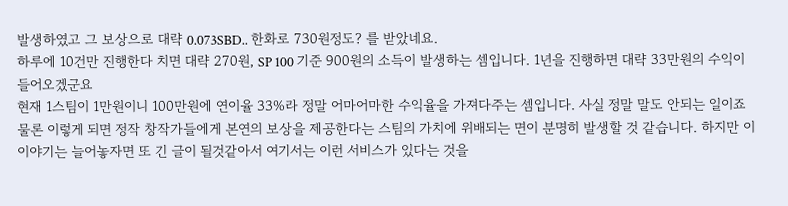발생하였고 그 보상으로 대략 0.073SBD.. 한화로 730원정도? 를 받았네요.
하루에 10건만 진행한다 치면 대략 270원, SP 100 기준 900원의 소득이 발생하는 셈입니다. 1년을 진행하면 대략 33만원의 수익이 들어오겠군요
현재 1스팀이 1만원이니 100만원에 연이율 33%라 정말 어마어마한 수익율을 가져다주는 셈입니다. 사실 정말 말도 안되는 일이죠
물론 이렇게 되면 정작 창작가들에게 본연의 보상을 제공한다는 스팀의 가치에 위배되는 면이 분명히 발생할 것 같습니다. 하지만 이 이야기는 늘어놓자면 또 긴 글이 될것같아서 여기서는 이런 서비스가 있다는 것을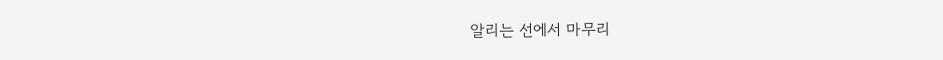알리는 선에서 마무리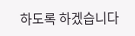하도록 하겠습니다